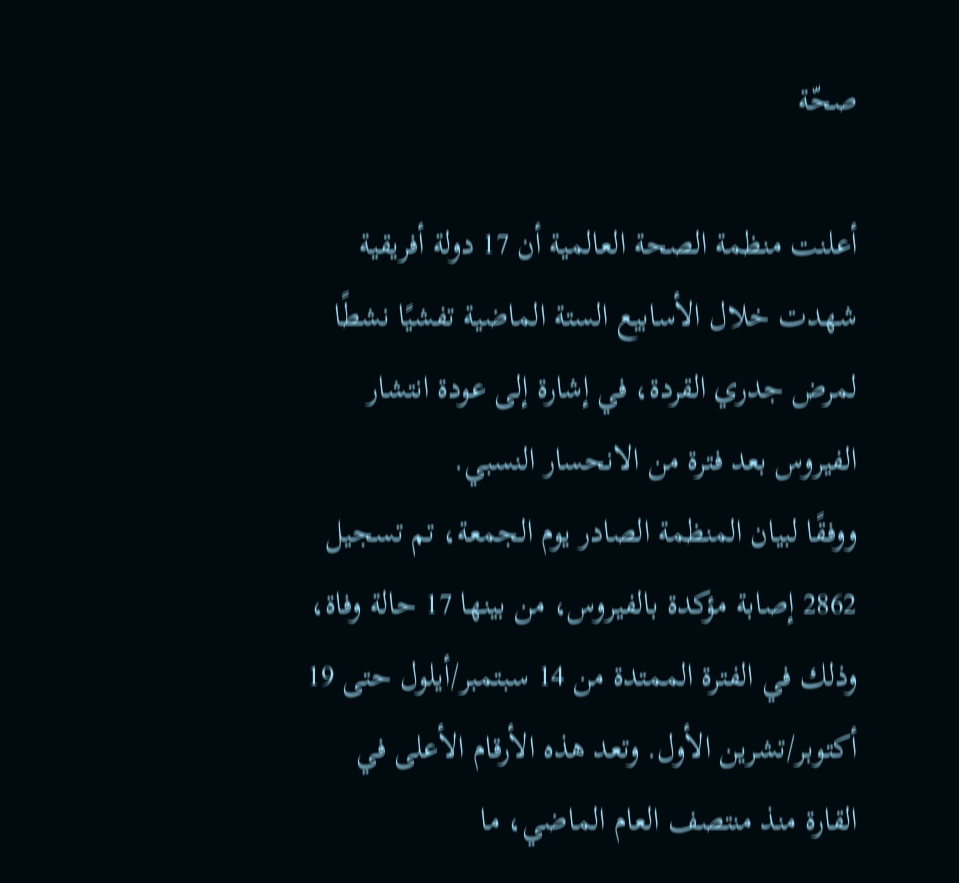صحّة

أعلنت منظمة الصحة العالمية أن 17 دولة أفريقية شهدت خلال الأسابيع الستة الماضية تفشيًا نشطًا لمرض جدري القردة، في إشارة إلى عودة انتشار الفيروس بعد فترة من الانحسار النسبي.
ووفقًا لبيان المنظمة الصادر يوم الجمعة، تم تسجيل 2862 إصابة مؤكدة بالفيروس، من بينها 17 حالة وفاة، وذلك في الفترة الممتدة من 14 سبتمبر/أيلول حتى 19 أكتوبر/تشرين الأول. وتعد هذه الأرقام الأعلى في القارة منذ منتصف العام الماضي، ما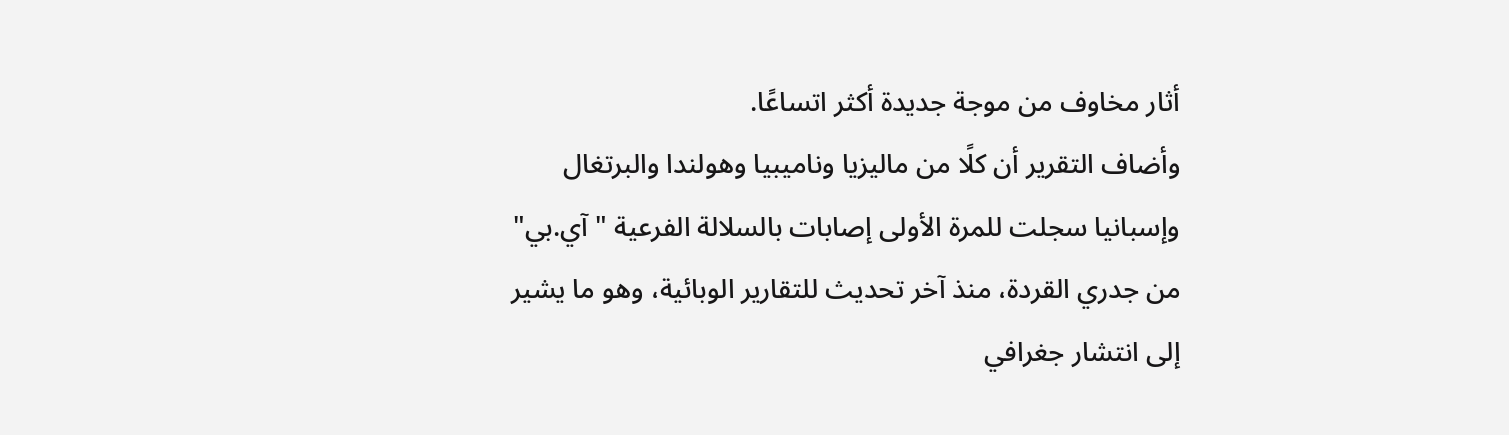أثار مخاوف من موجة جديدة أكثر اتساعًا.
وأضاف التقرير أن كلًا من ماليزيا وناميبيا وهولندا والبرتغال وإسبانيا سجلت للمرة الأولى إصابات بالسلالة الفرعية "آي.بي" من جدري القردة، منذ آخر تحديث للتقارير الوبائية، وهو ما يشير إلى انتشار جغرافي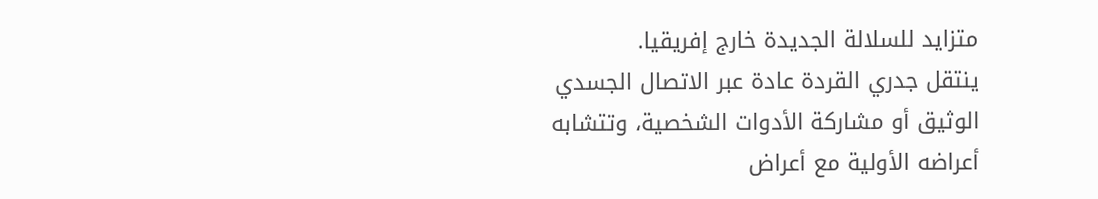متزايد للسلالة الجديدة خارج إفريقيا.
ينتقل جدري القردة عادة عبر الاتصال الجسدي الوثيق أو مشاركة الأدوات الشخصية، وتتشابه أعراضه الأولية مع أعراض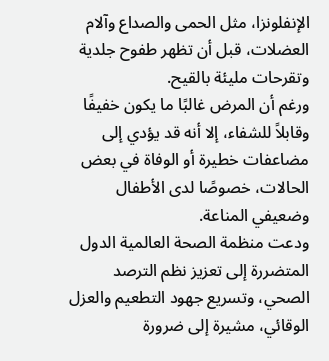الإنفلونزا، مثل الحمى والصداع وآلام العضلات، قبل أن تظهر طفوح جلدية وتقرحات مليئة بالقيح.
ورغم أن المرض غالبًا ما يكون خفيفًا وقابلاً للشفاء، إلا أنه قد يؤدي إلى مضاعفات خطيرة أو الوفاة في بعض الحالات، خصوصًا لدى الأطفال وضعيفي المناعة.
ودعت منظمة الصحة العالمية الدول المتضررة إلى تعزيز نظم الترصد الصحي، وتسريع جهود التطعيم والعزل الوقائي، مشيرة إلى ضرورة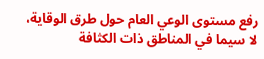رفع مستوى الوعي العام حول طرق الوقاية، لا سيما في المناطق ذات الكثافة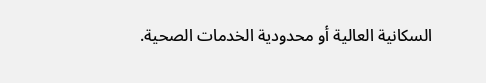السكانية العالية أو محدودية الخدمات الصحية.